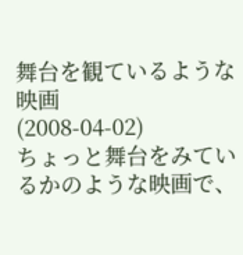舞台を観ているような映画
(2008-04-02)
ちょっと舞台をみているかのような映画で、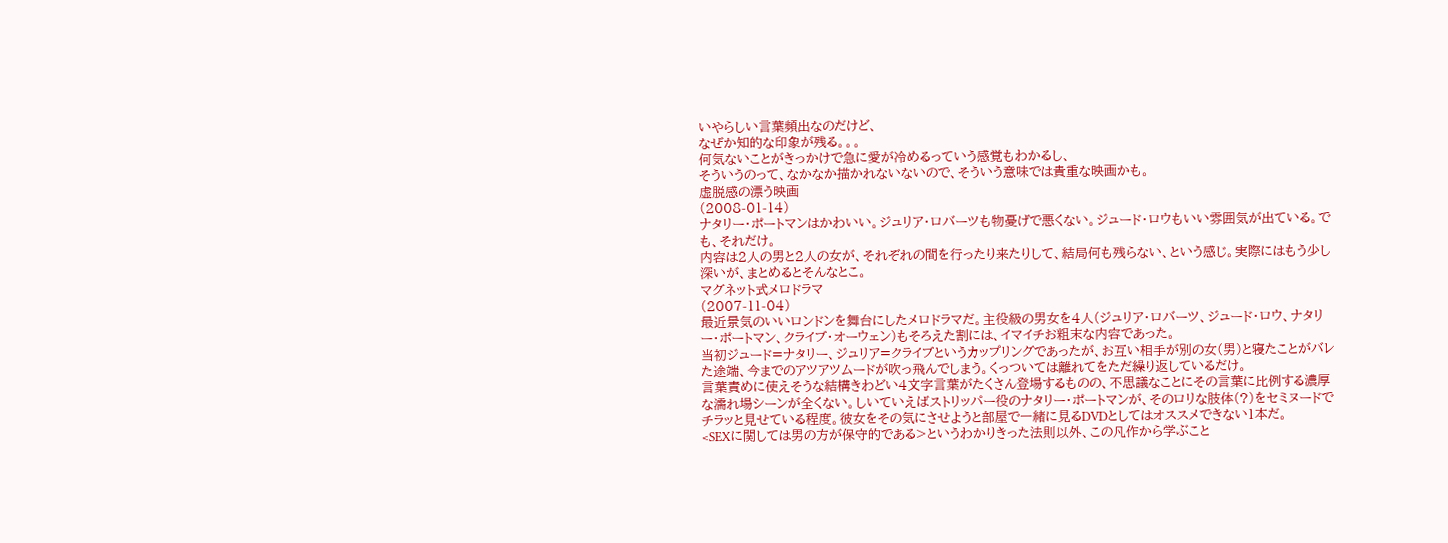いやらしい言葉頻出なのだけど、
なぜか知的な印象が残る。。。
何気ないことがきっかけで急に愛が冷めるっていう感覚もわかるし、
そういうのって、なかなか描かれないないので、そういう意味では貴重な映画かも。
虚脱感の漂う映画
(2008-01-14)
ナタリー・ポートマンはかわいい。ジュリア・ロバーツも物憂げで悪くない。ジュード・ロウもいい雰囲気が出ている。でも、それだけ。
内容は2人の男と2人の女が、それぞれの間を行ったり来たりして、結局何も残らない、という感じ。実際にはもう少し深いが、まとめるとそんなとこ。
マグネット式メロドラマ
(2007-11-04)
最近景気のいいロンドンを舞台にしたメロドラマだ。主役級の男女を4人(ジュリア・ロバーツ、ジュード・ロウ、ナタリー・ポートマン、クライブ・オーウェン)もそろえた割には、イマイチお粗末な内容であった。
当初ジュード=ナタリー、ジュリア=クライブというカップリングであったが、お互い相手が別の女(男)と寝たことがバレた途端、今までのアツアツムードが吹っ飛んでしまう。くっついては離れてをただ繰り返しているだけ。
言葉責めに使えそうな結構きわどい4文字言葉がたくさん登場するものの、不思議なことにその言葉に比例する濃厚な濡れ場シーンが全くない。しいていえばストリッパー役のナタリー・ポートマンが、そのロリな肢体(?)をセミヌードでチラッと見せている程度。彼女をその気にさせようと部屋で一緒に見るDVDとしてはオススメできない1本だ。
<SEXに関しては男の方が保守的である>というわかりきった法則以外、この凡作から学ぶこと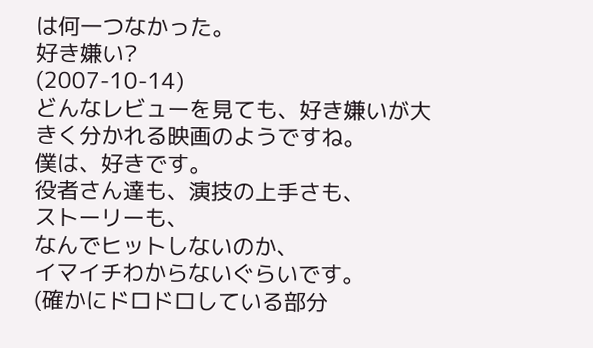は何一つなかった。
好き嫌い?
(2007-10-14)
どんなレビューを見ても、好き嫌いが大きく分かれる映画のようですね。
僕は、好きです。
役者さん達も、演技の上手さも、
ストーリーも、
なんでヒットしないのか、
イマイチわからないぐらいです。
(確かにドロドロしている部分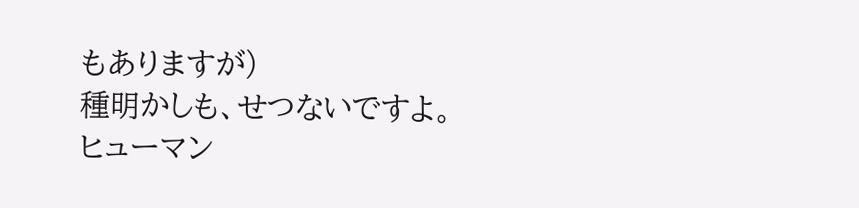もありますが)
種明かしも、せつないですよ。
ヒューマン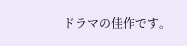ドラマの佳作です。